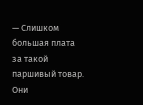— Слишком большая плата за такой паршивый товар. Они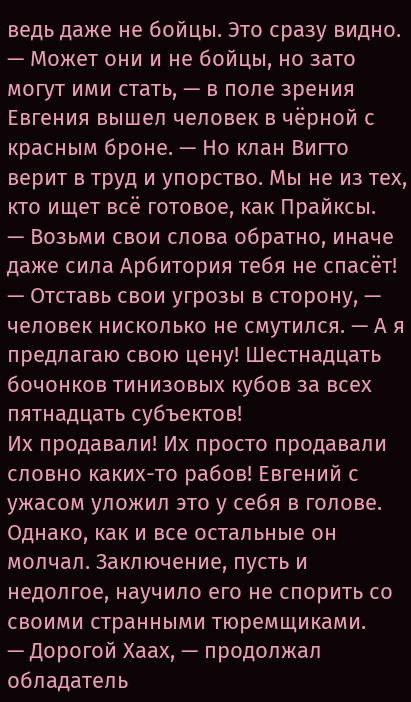ведь даже не бойцы. Это сразу видно.
— Может они и не бойцы, но зато могут ими стать, — в поле зрения Евгения вышел человек в чёрной с красным броне. — Но клан Вигто верит в труд и упорство. Мы не из тех, кто ищет всё готовое, как Прайксы.
— Возьми свои слова обратно, иначе даже сила Арбитория тебя не спасёт!
— Отставь свои угрозы в сторону, — человек нисколько не смутился. — А я предлагаю свою цену! Шестнадцать бочонков тинизовых кубов за всех пятнадцать субъектов!
Их продавали! Их просто продавали словно каких-то рабов! Евгений с ужасом уложил это у себя в голове. Однако, как и все остальные он молчал. Заключение, пусть и недолгое, научило его не спорить со своими странными тюремщиками.
— Дорогой Хаах, — продолжал обладатель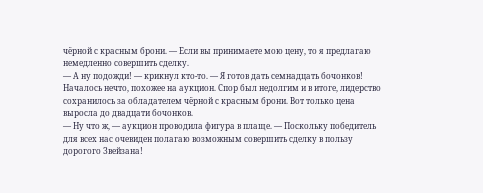чёрной с красным брони. — Если вы принимаете мою цену, то я предлагаю немедленно совершить сделку.
— А ну подожди! — крикнул кто-то. — Я готов дать семнадцать бочонков!
Началось нечто, похожее на аукцион. Спор был недолгим и в итоге, лидерство сохранилось за обладателем чёрной с красным брони. Вот только цена выросла до двадцати бочонков.
— Ну что ж, — аукцион проводила фигура в плаще. — Поскольку победитель для всех нас очевиден полагаю возможным совершить сделку в пользу дорогого Звейзана!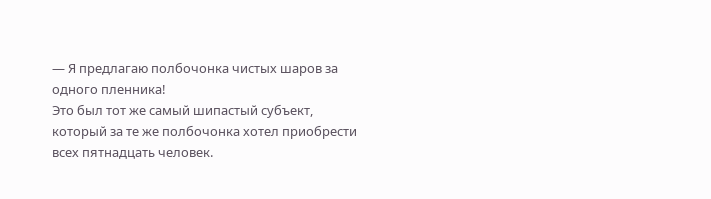— Я предлагаю полбочонка чистых шаров за одного пленника!
Это был тот же самый шипастый субъект, который за те же полбочонка хотел приобрести всех пятнадцать человек.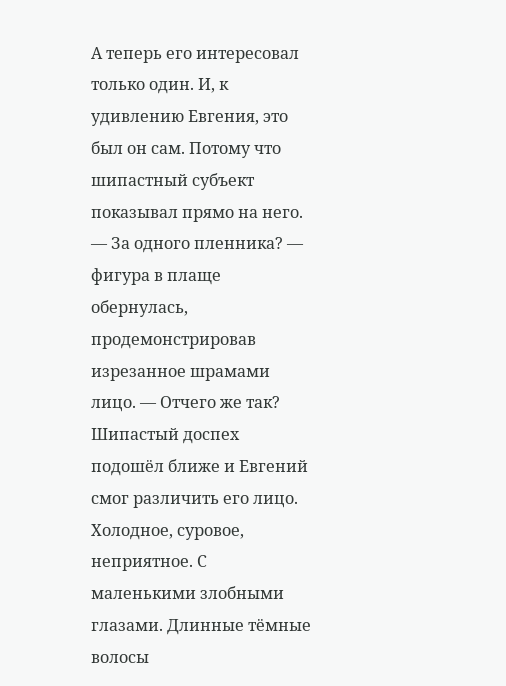А теперь его интересовал только один. И, к удивлению Евгения, это был он сам. Потому что шипастный субъект показывал прямо на него.
— За одного пленника? — фигура в плаще обернулась, продемонстрировав изрезанное шрамами лицо. — Отчего же так?
Шипастый доспех подошёл ближе и Евгений смог различить его лицо. Холодное, суровое, неприятное. С маленькими злобными глазами. Длинные тёмные волосы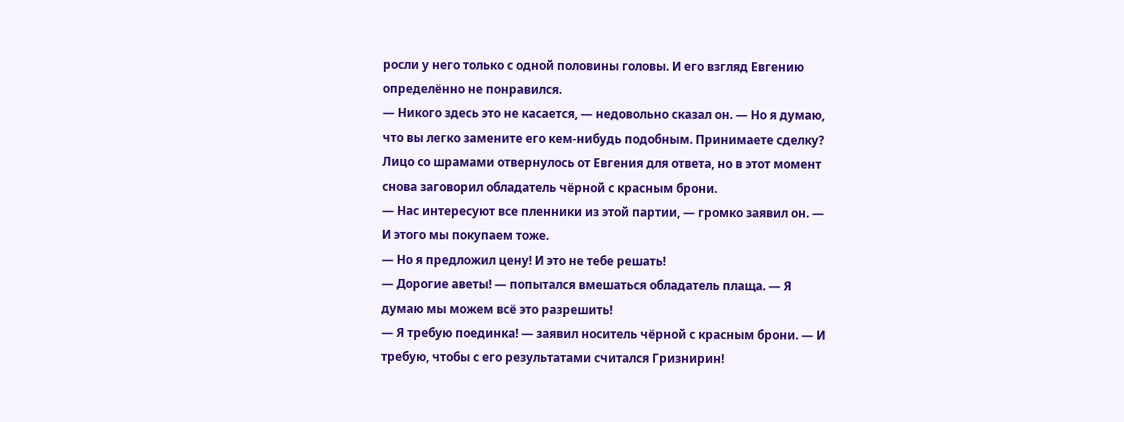росли у него только с одной половины головы. И его взгляд Евгению определённо не понравился.
— Никого здесь это не касается, — недовольно сказал он. — Но я думаю, что вы легко замените его кем-нибудь подобным. Принимаете сделку?
Лицо со шрамами отвернулось от Евгения для ответа, но в этот момент снова заговорил обладатель чёрной с красным брони.
— Нас интересуют все пленники из этой партии, — громко заявил он. — И этого мы покупаем тоже.
— Но я предложил цену! И это не тебе решать!
— Дорогие аветы! — попытался вмешаться обладатель плаща. — Я думаю мы можем всё это разрешить!
— Я требую поединка! — заявил носитель чёрной с красным брони. — И требую, чтобы с его результатами считался Гризнирин!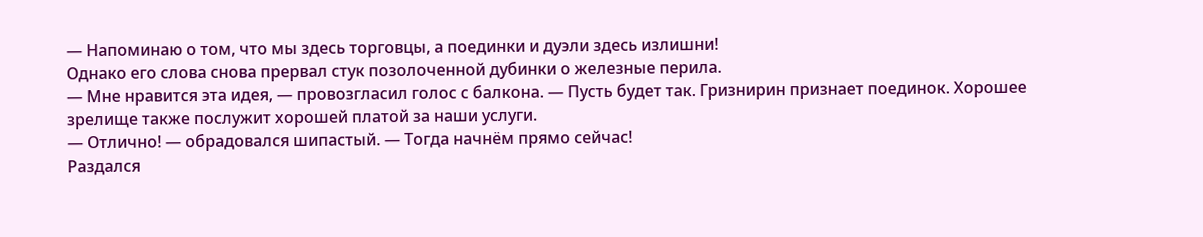— Напоминаю о том, что мы здесь торговцы, а поединки и дуэли здесь излишни!
Однако его слова снова прервал стук позолоченной дубинки о железные перила.
— Мне нравится эта идея, — провозгласил голос с балкона. — Пусть будет так. Гризнирин признает поединок. Хорошее зрелище также послужит хорошей платой за наши услуги.
— Отлично! — обрадовался шипастый. — Тогда начнём прямо сейчас!
Раздался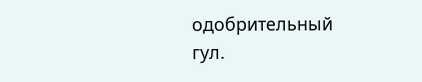одобрительный гул.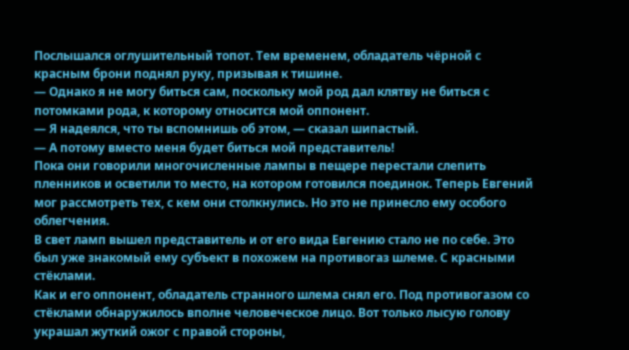Послышался оглушительный топот. Тем временем, обладатель чёрной с красным брони поднял руку, призывая к тишине.
— Однако я не могу биться сам, поскольку мой род дал клятву не биться с потомками рода, к которому относится мой оппонент.
— Я надеялся, что ты вспомнишь об этом, — сказал шипастый.
— А потому вместо меня будет биться мой представитель!
Пока они говорили многочисленные лампы в пещере перестали слепить пленников и осветили то место, на котором готовился поединок. Теперь Евгений мог рассмотреть тех, с кем они столкнулись. Но это не принесло ему особого облегчения.
В свет ламп вышел представитель и от его вида Евгению стало не по себе. Это был уже знакомый ему субъект в похожем на противогаз шлеме. С красными стёклами.
Как и его оппонент, обладатель странного шлема снял его. Под противогазом со стёклами обнаружилось вполне человеческое лицо. Вот только лысую голову украшал жуткий ожог с правой стороны,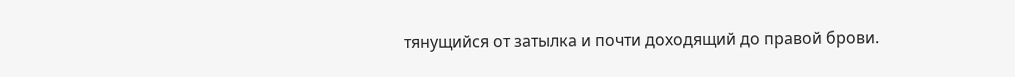тянущийся от затылка и почти доходящий до правой брови.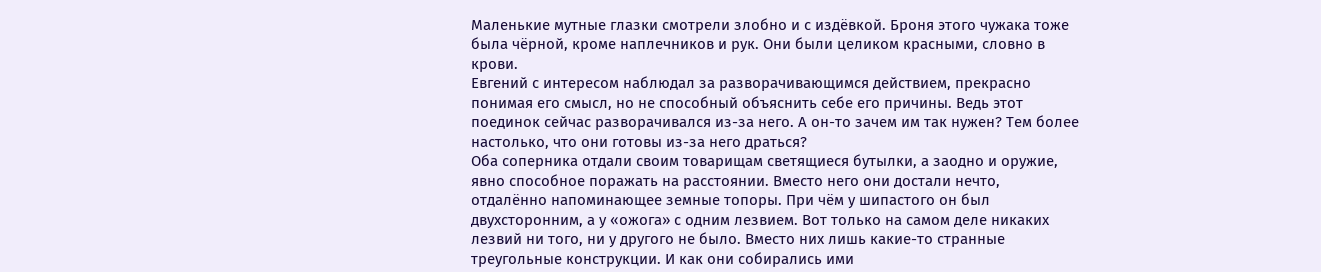Маленькие мутные глазки смотрели злобно и с издёвкой. Броня этого чужака тоже была чёрной, кроме наплечников и рук. Они были целиком красными, словно в крови.
Евгений с интересом наблюдал за разворачивающимся действием, прекрасно понимая его смысл, но не способный объяснить себе его причины. Ведь этот поединок сейчас разворачивался из-за него. А он-то зачем им так нужен? Тем более настолько, что они готовы из-за него драться?
Оба соперника отдали своим товарищам светящиеся бутылки, а заодно и оружие, явно способное поражать на расстоянии. Вместо него они достали нечто, отдалённо напоминающее земные топоры. При чём у шипастого он был двухсторонним, а у «ожога» с одним лезвием. Вот только на самом деле никаких лезвий ни того, ни у другого не было. Вместо них лишь какие-то странные треугольные конструкции. И как они собирались ими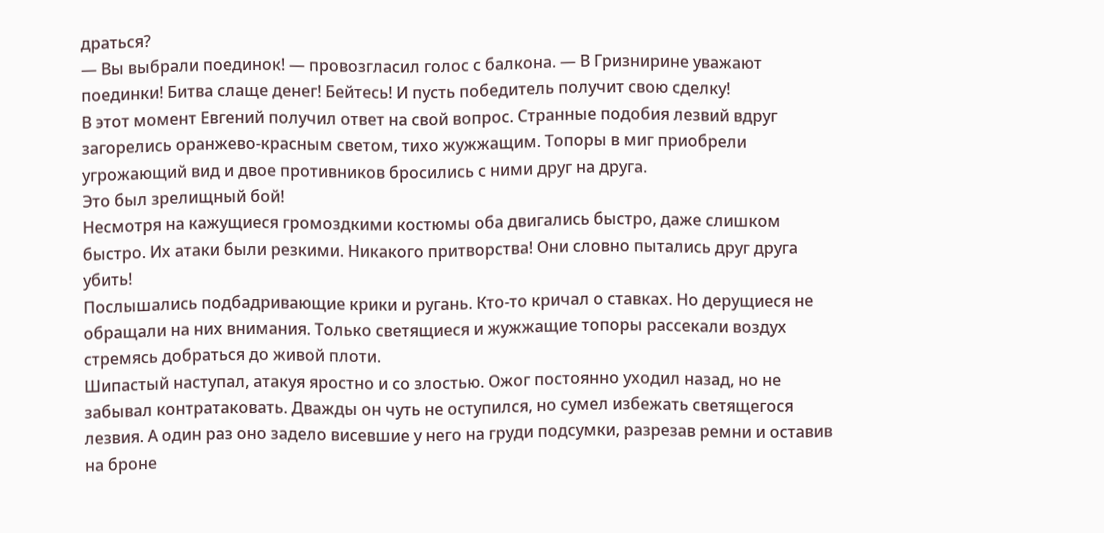драться?
— Вы выбрали поединок! — провозгласил голос с балкона. — В Гризнирине уважают поединки! Битва слаще денег! Бейтесь! И пусть победитель получит свою сделку!
В этот момент Евгений получил ответ на свой вопрос. Странные подобия лезвий вдруг загорелись оранжево-красным светом, тихо жужжащим. Топоры в миг приобрели угрожающий вид и двое противников бросились с ними друг на друга.
Это был зрелищный бой!
Несмотря на кажущиеся громоздкими костюмы оба двигались быстро, даже слишком быстро. Их атаки были резкими. Никакого притворства! Они словно пытались друг друга убить!
Послышались подбадривающие крики и ругань. Кто-то кричал о ставках. Но дерущиеся не обращали на них внимания. Только светящиеся и жужжащие топоры рассекали воздух стремясь добраться до живой плоти.
Шипастый наступал, атакуя яростно и со злостью. Ожог постоянно уходил назад, но не забывал контратаковать. Дважды он чуть не оступился, но сумел избежать светящегося лезвия. А один раз оно задело висевшие у него на груди подсумки, разрезав ремни и оставив на броне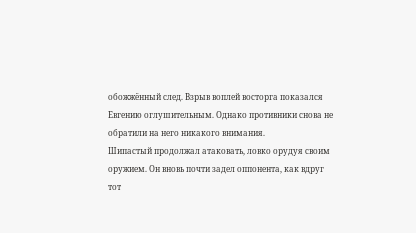обожжённый след. Взрыв воплей восторга показался Евгению оглушительным. Однако противники снова не обратили на него никакого внимания.
Шипастый продолжал атаковать, ловко орудуя своим оружием. Он вновь почти задел оппонента, как вдруг тот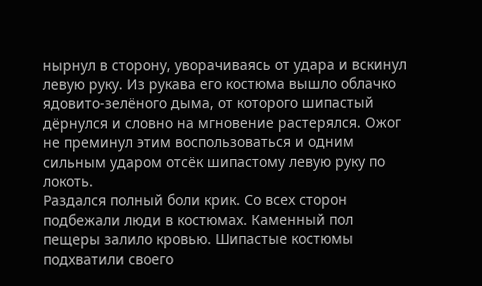нырнул в сторону, уворачиваясь от удара и вскинул левую руку. Из рукава его костюма вышло облачко ядовито-зелёного дыма, от которого шипастый дёрнулся и словно на мгновение растерялся. Ожог не преминул этим воспользоваться и одним сильным ударом отсёк шипастому левую руку по локоть.
Раздался полный боли крик. Со всех сторон подбежали люди в костюмах. Каменный пол пещеры залило кровью. Шипастые костюмы подхватили своего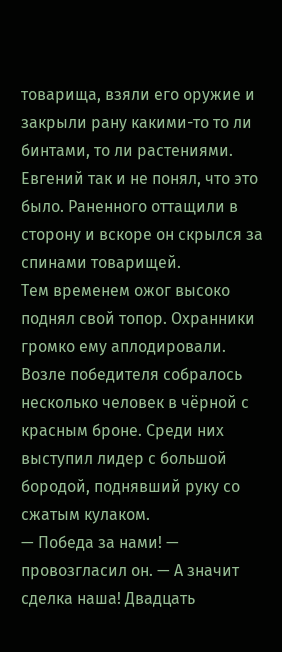товарища, взяли его оружие и закрыли рану какими-то то ли бинтами, то ли растениями. Евгений так и не понял, что это было. Раненного оттащили в сторону и вскоре он скрылся за спинами товарищей.
Тем временем ожог высоко поднял свой топор. Охранники громко ему аплодировали. Возле победителя собралось несколько человек в чёрной с красным броне. Среди них выступил лидер с большой бородой, поднявший руку со сжатым кулаком.
— Победа за нами! — провозгласил он. — А значит сделка наша! Двадцать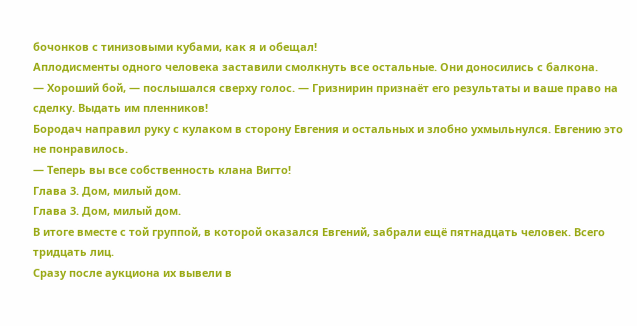бочонков с тинизовыми кубами, как я и обещал!
Аплодисменты одного человека заставили смолкнуть все остальные. Они доносились с балкона.
— Хороший бой, — послышался сверху голос. — Гризнирин признаёт его результаты и ваше право на сделку. Выдать им пленников!
Бородач направил руку с кулаком в сторону Евгения и остальных и злобно ухмыльнулся. Евгению это не понравилось.
— Теперь вы все собственность клана Вигто!
Глава 3. Дом, милый дом.
Глава 3. Дом, милый дом.
В итоге вместе с той группой, в которой оказался Евгений, забрали ещё пятнадцать человек. Всего тридцать лиц.
Сразу после аукциона их вывели в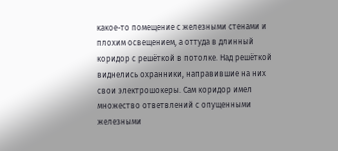какое-то помещение с железными стенами и плохим освещением, а оттуда в длинный коридор с решёткой в потолке. Над решёткой виднелись охранники, направившие на них свои электрошокеры. Сам коридор имел множество ответвлений с опущенными железными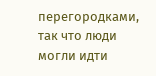перегородками, так что люди могли идти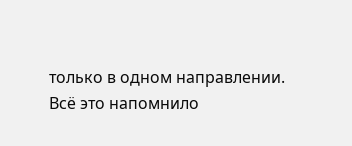только в одном направлении. Всё это напомнило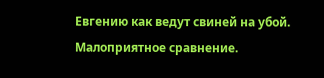Евгению как ведут свиней на убой. Малоприятное сравнение.